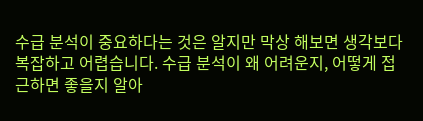수급 분석이 중요하다는 것은 알지만 막상 해보면 생각보다 복잡하고 어렵습니다. 수급 분석이 왜 어려운지, 어떻게 접근하면 좋을지 알아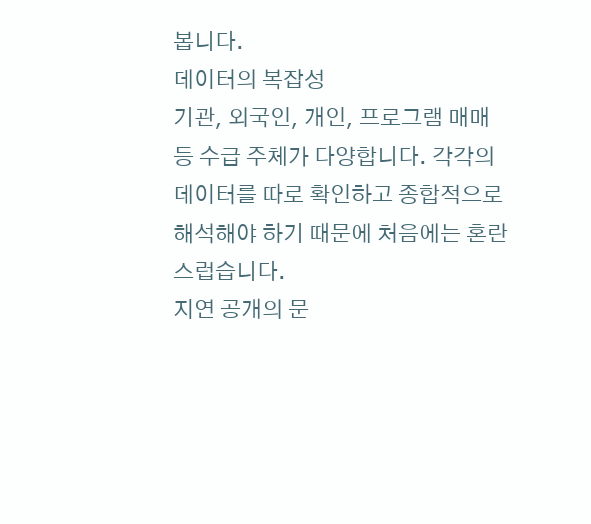봅니다.
데이터의 복잡성
기관, 외국인, 개인, 프로그램 매매 등 수급 주체가 다양합니다. 각각의 데이터를 따로 확인하고 종합적으로 해석해야 하기 때문에 처음에는 혼란스럽습니다.
지연 공개의 문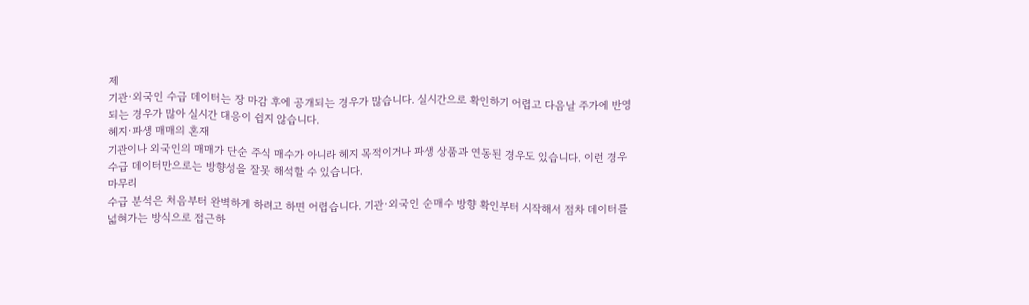제
기관·외국인 수급 데이터는 장 마감 후에 공개되는 경우가 많습니다. 실시간으로 확인하기 어렵고 다음날 주가에 반영되는 경우가 많아 실시간 대응이 쉽지 않습니다.
헤지·파생 매매의 혼재
기관이나 외국인의 매매가 단순 주식 매수가 아니라 헤지 목적이거나 파생 상품과 연동된 경우도 있습니다. 이런 경우 수급 데이터만으로는 방향성을 잘못 해석할 수 있습니다.
마무리
수급 분석은 처음부터 완벽하게 하려고 하면 어렵습니다. 기관·외국인 순매수 방향 확인부터 시작해서 점차 데이터를 넓혀가는 방식으로 접근하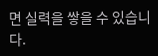면 실력을 쌓을 수 있습니다.